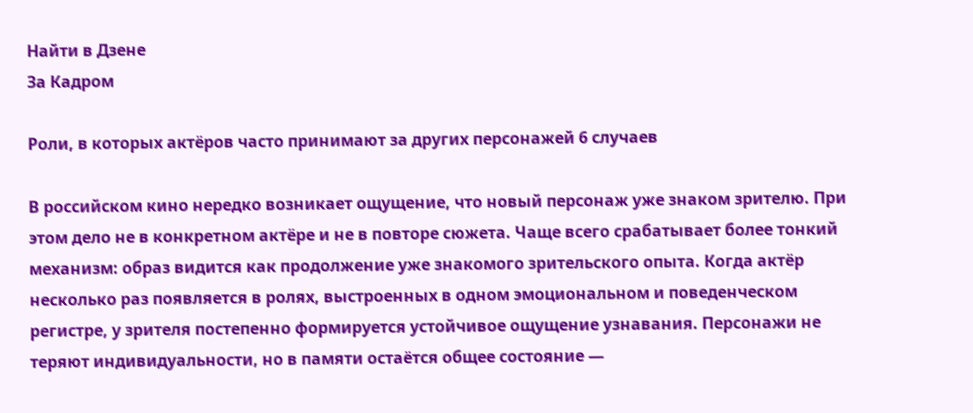Найти в Дзене
За Кадром

Роли, в которых актёров часто принимают за других персонажей 6 случаев

В российском кино нередко возникает ощущение, что новый персонаж уже знаком зрителю. При этом дело не в конкретном актёре и не в повторе сюжета. Чаще всего срабатывает более тонкий механизм: образ видится как продолжение уже знакомого зрительского опыта. Когда актёр несколько раз появляется в ролях, выстроенных в одном эмоциональном и поведенческом регистре, у зрителя постепенно формируется устойчивое ощущение узнавания. Персонажи не теряют индивидуальности, но в памяти остаётся общее состояние —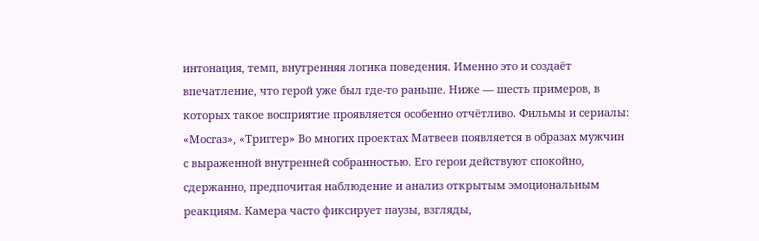интонация, темп, внутренняя логика поведения. Именно это и создаёт впечатление, что герой уже был где-то раньше. Ниже — шесть примеров, в которых такое восприятие проявляется особенно отчётливо. Фильмы и сериалы: «Мосгаз», «Триггер» Во многих проектах Матвеев появляется в образах мужчин с выраженной внутренней собранностью. Его герои действуют спокойно, сдержанно, предпочитая наблюдение и анализ открытым эмоциональным реакциям. Камера часто фиксирует паузы, взгляды,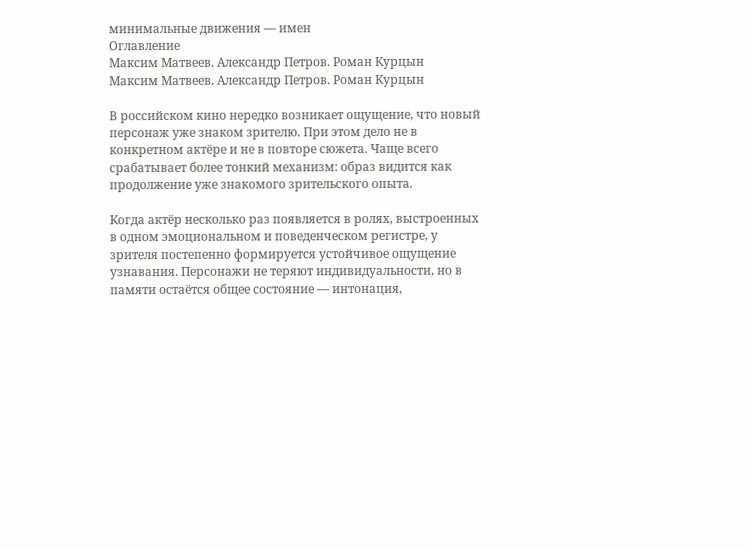минимальные движения — имен
Оглавление
Максим Матвеев. Александр Петров. Роман Курцын
Максим Матвеев. Александр Петров. Роман Курцын

В российском кино нередко возникает ощущение, что новый персонаж уже знаком зрителю. При этом дело не в конкретном актёре и не в повторе сюжета. Чаще всего срабатывает более тонкий механизм: образ видится как продолжение уже знакомого зрительского опыта.

Когда актёр несколько раз появляется в ролях, выстроенных в одном эмоциональном и поведенческом регистре, у зрителя постепенно формируется устойчивое ощущение узнавания. Персонажи не теряют индивидуальности, но в памяти остаётся общее состояние — интонация,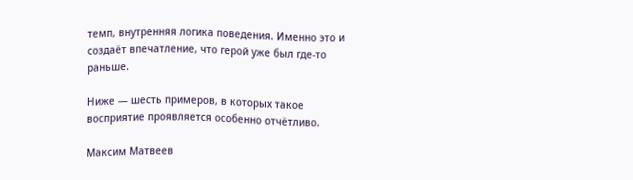темп, внутренняя логика поведения. Именно это и создаёт впечатление, что герой уже был где-то раньше.

Ниже — шесть примеров, в которых такое восприятие проявляется особенно отчётливо.

Максим Матвеев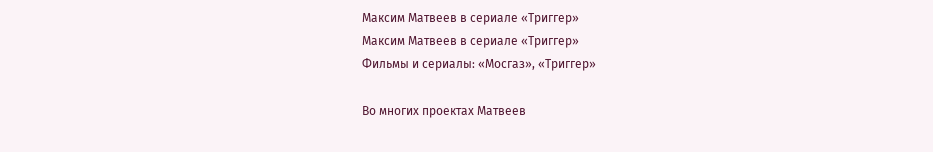Максим Матвеев в сериале «Триггер»
Максим Матвеев в сериале «Триггер»
Фильмы и сериалы: «Мосгаз», «Триггер»

Во многих проектах Матвеев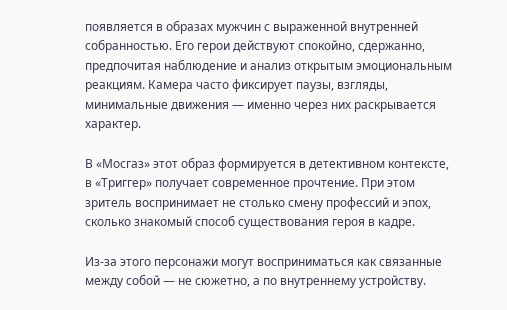появляется в образах мужчин с выраженной внутренней собранностью. Его герои действуют спокойно, сдержанно, предпочитая наблюдение и анализ открытым эмоциональным реакциям. Камера часто фиксирует паузы, взгляды, минимальные движения — именно через них раскрывается характер.

В «Мосгаз» этот образ формируется в детективном контексте, в «Триггер» получает современное прочтение. При этом зритель воспринимает не столько смену профессий и эпох, сколько знакомый способ существования героя в кадре.

Из-за этого персонажи могут восприниматься как связанные между собой — не сюжетно, а по внутреннему устройству.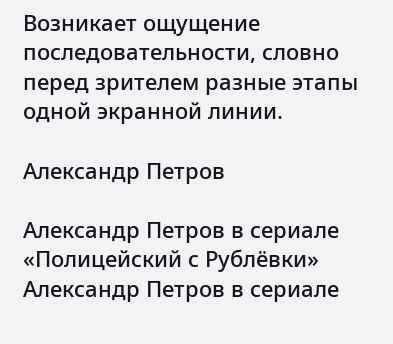Возникает ощущение последовательности, словно перед зрителем разные этапы одной экранной линии.

Александр Петров

Александр Петров в сериале «Полицейский с Рублёвки»
Александр Петров в сериале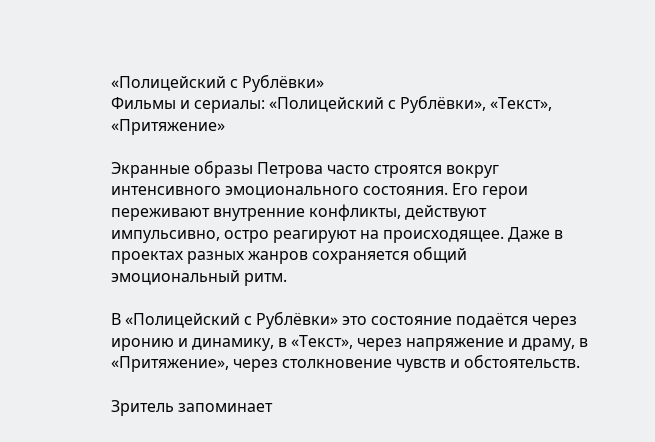«Полицейский с Рублёвки»
Фильмы и сериалы: «Полицейский с Рублёвки», «Текст», «Притяжениe»

Экранные образы Петрова часто строятся вокруг интенсивного эмоционального состояния. Его герои переживают внутренние конфликты, действуют импульсивно, остро реагируют на происходящее. Даже в проектах разных жанров сохраняется общий эмоциональный ритм.

В «Полицейский с Рублёвки» это состояние подаётся через иронию и динамику, в «Текст», через напряжение и драму, в «Притяжение», через столкновение чувств и обстоятельств.

Зритель запоминает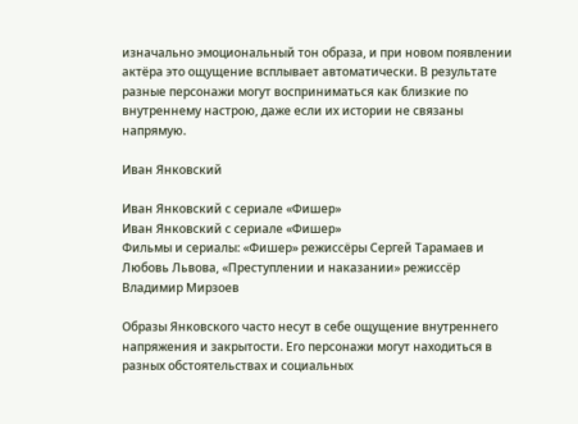изначально эмоциональный тон образа, и при новом появлении актёра это ощущение всплывает автоматически. В результате разные персонажи могут восприниматься как близкие по внутреннему настрою, даже если их истории не связаны напрямую.

Иван Янковский

Иван Янковский с сериале «Фишер»
Иван Янковский с сериале «Фишер»
Фильмы и сериалы: «Фишер» режиссёры Сергей Тарамаев и Любовь Львова, «Преступлении и наказании» режиссёр Владимир Мирзоев

Образы Янковского часто несут в себе ощущение внутреннего напряжения и закрытости. Его персонажи могут находиться в разных обстоятельствах и социальных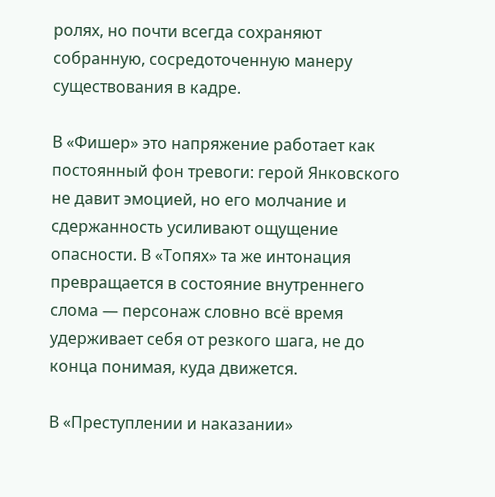ролях, но почти всегда сохраняют собранную, сосредоточенную манеру существования в кадре.

В «Фишер» это напряжение работает как постоянный фон тревоги: герой Янковского не давит эмоцией, но его молчание и сдержанность усиливают ощущение опасности. В «Топях» та же интонация превращается в состояние внутреннего слома — персонаж словно всё время удерживает себя от резкого шага, не до конца понимая, куда движется.

В «Преступлении и наказании»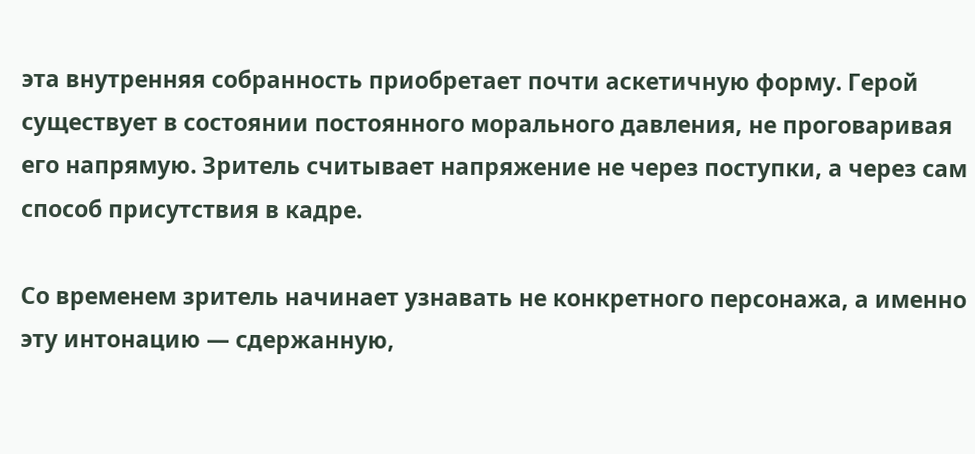эта внутренняя собранность приобретает почти аскетичную форму. Герой существует в состоянии постоянного морального давления, не проговаривая его напрямую. Зритель считывает напряжение не через поступки, а через сам способ присутствия в кадре.

Со временем зритель начинает узнавать не конкретного персонажа, а именно эту интонацию — сдержанную,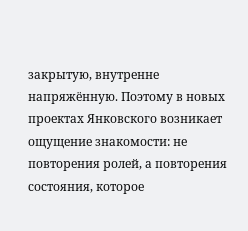закрытую, внутренне напряжённую. Поэтому в новых проектах Янковского возникает ощущение знакомости: не повторения ролей, а повторения состояния, которое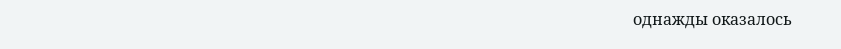однажды оказалось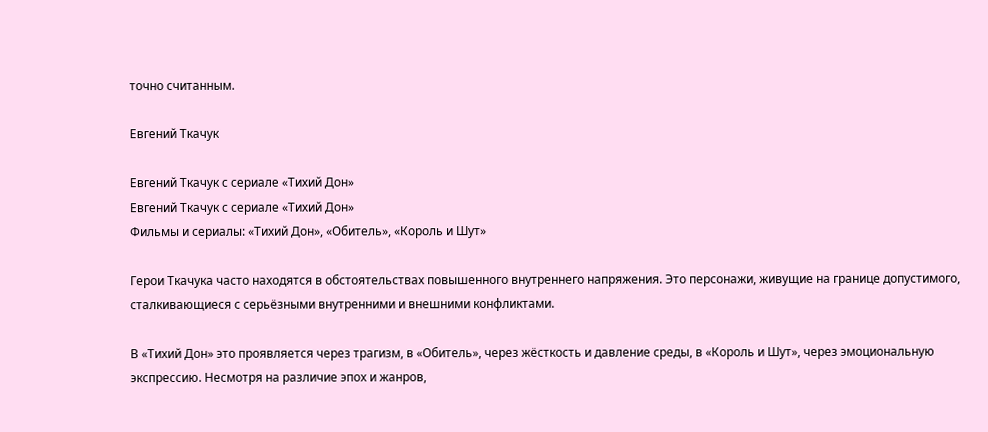точно считанным.

Евгений Ткачук

Евгений Ткачук с сериале «Тихий Дон»
Евгений Ткачук с сериале «Тихий Дон»
Фильмы и сериалы: «Тихий Дон», «Обитель», «Король и Шут»

Герои Ткачука часто находятся в обстоятельствах повышенного внутреннего напряжения. Это персонажи, живущие на границе допустимого, сталкивающиеся с серьёзными внутренними и внешними конфликтами.

В «Тихий Дон» это проявляется через трагизм, в «Обитель», через жёсткость и давление среды, в «Король и Шут», через эмоциональную экспрессию. Несмотря на различие эпох и жанров,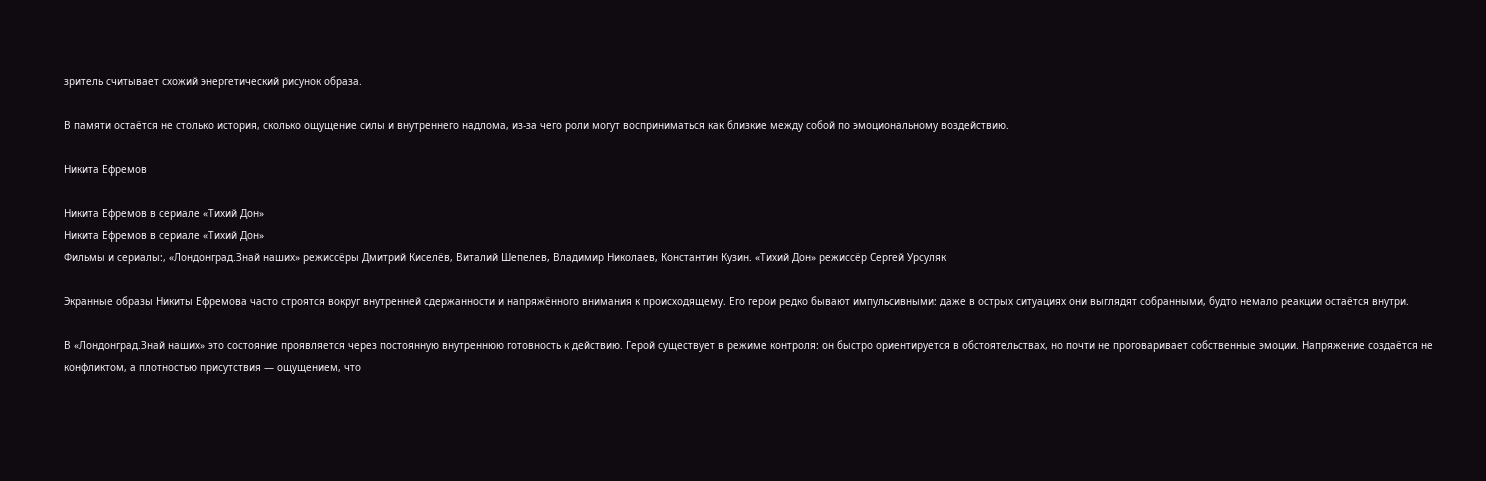зритель считывает схожий энергетический рисунок образа.

В памяти остаётся не столько история, сколько ощущение силы и внутреннего надлома, из-за чего роли могут восприниматься как близкие между собой по эмоциональному воздействию.

Никита Ефремов

Никита Ефремов в сериале «Тихий Дон»
Никита Ефремов в сериале «Тихий Дон»
Фильмы и сериалы:, «Лондонград.Знай наших» режиссёры Дмитрий Киселёв, Виталий Шепелев, Владимир Николаев, Константин Кузин. «Тихий Дон» режиссёр Сергей Урсуляк

Экранные образы Никиты Ефремова часто строятся вокруг внутренней сдержанности и напряжённого внимания к происходящему. Его герои редко бывают импульсивными: даже в острых ситуациях они выглядят собранными, будто немало реакции остаётся внутри.

В «Лондонград.Знай наших» это состояние проявляется через постоянную внутреннюю готовность к действию. Герой существует в режиме контроля: он быстро ориентируется в обстоятельствах, но почти не проговаривает собственные эмоции. Напряжение создаётся не конфликтом, а плотностью присутствия — ощущением, что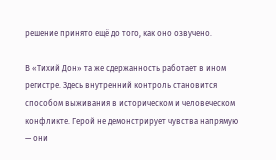решение принято ещё до того, как оно озвучено.

В «Тихий Дон» та же сдержанность работает в ином регистре. Здесь внутренний контроль становится способом выживания в историческом и человеческом конфликте. Герой не демонстрирует чувства напрямую — они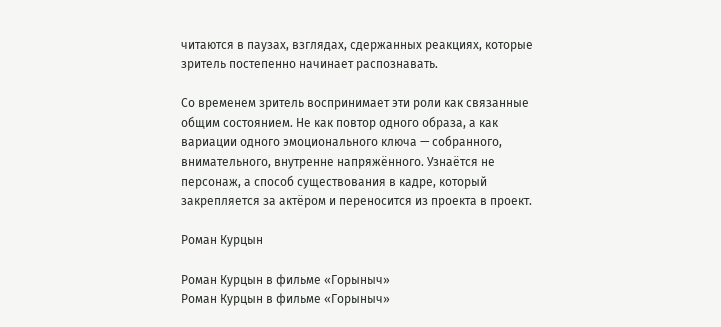читаются в паузах, взглядах, сдержанных реакциях, которые зритель постепенно начинает распознавать.

Со временем зритель воспринимает эти роли как связанные общим состоянием. Не как повтор одного образа, а как вариации одного эмоционального ключа — собранного, внимательного, внутренне напряжённого. Узнаётся не персонаж, а способ существования в кадре, который закрепляется за актёром и переносится из проекта в проект.

Роман Курцын

Роман Курцын в фильме «Горыныч»
Роман Курцын в фильме «Горыныч»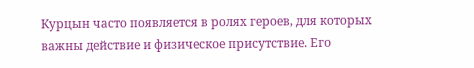Курцын часто появляется в ролях героев, для которых важны действие и физическое присутствие. Его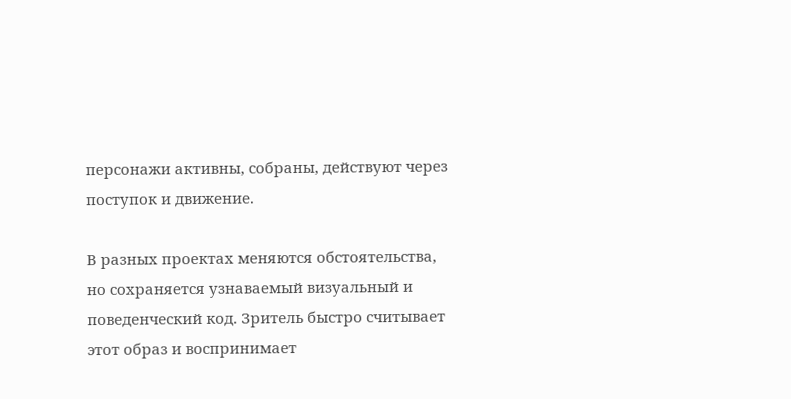персонажи активны, собраны, действуют через поступок и движение.

В разных проектах меняются обстоятельства, но сохраняется узнаваемый визуальный и поведенческий код. Зритель быстро считывает этот образ и воспринимает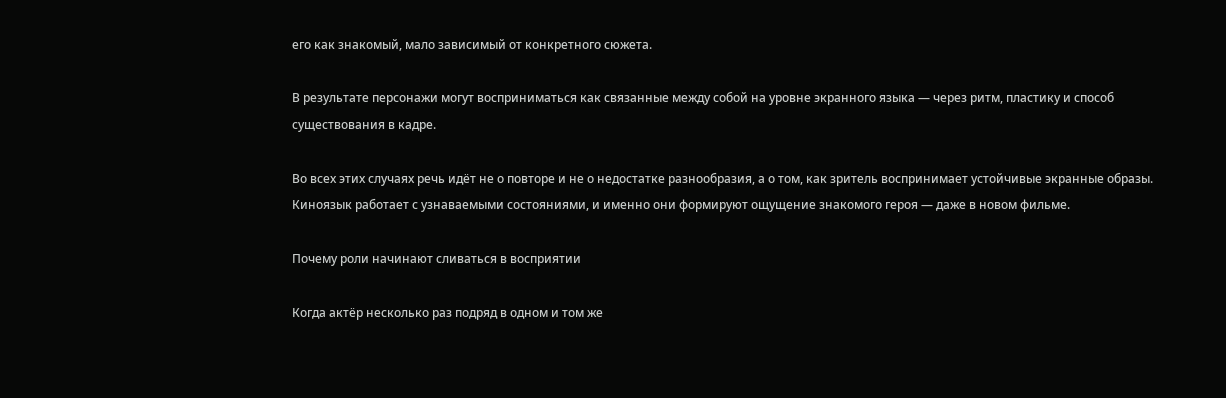его как знакомый, мало зависимый от конкретного сюжета.

В результате персонажи могут восприниматься как связанные между собой на уровне экранного языка — через ритм, пластику и способ существования в кадре.

Во всех этих случаях речь идёт не о повторе и не о недостатке разнообразия, а о том, как зритель воспринимает устойчивые экранные образы. Киноязык работает с узнаваемыми состояниями, и именно они формируют ощущение знакомого героя — даже в новом фильме.

Почему роли начинают сливаться в восприятии

Когда актёр несколько раз подряд в одном и том же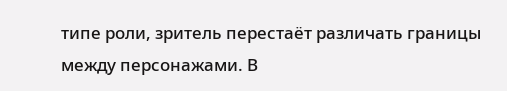типе роли, зритель перестаёт различать границы между персонажами. В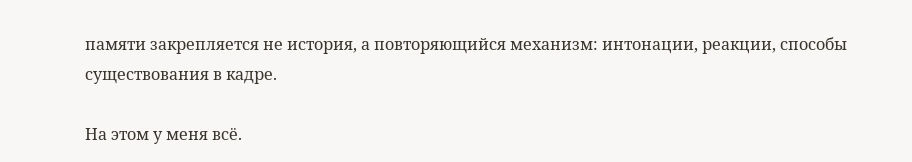памяти закрепляется не история, а повторяющийся механизм: интонации, реакции, способы существования в кадре.

На этом у меня всё.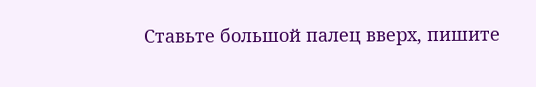Ставьте большой палец вверх, пишите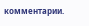комментарии.